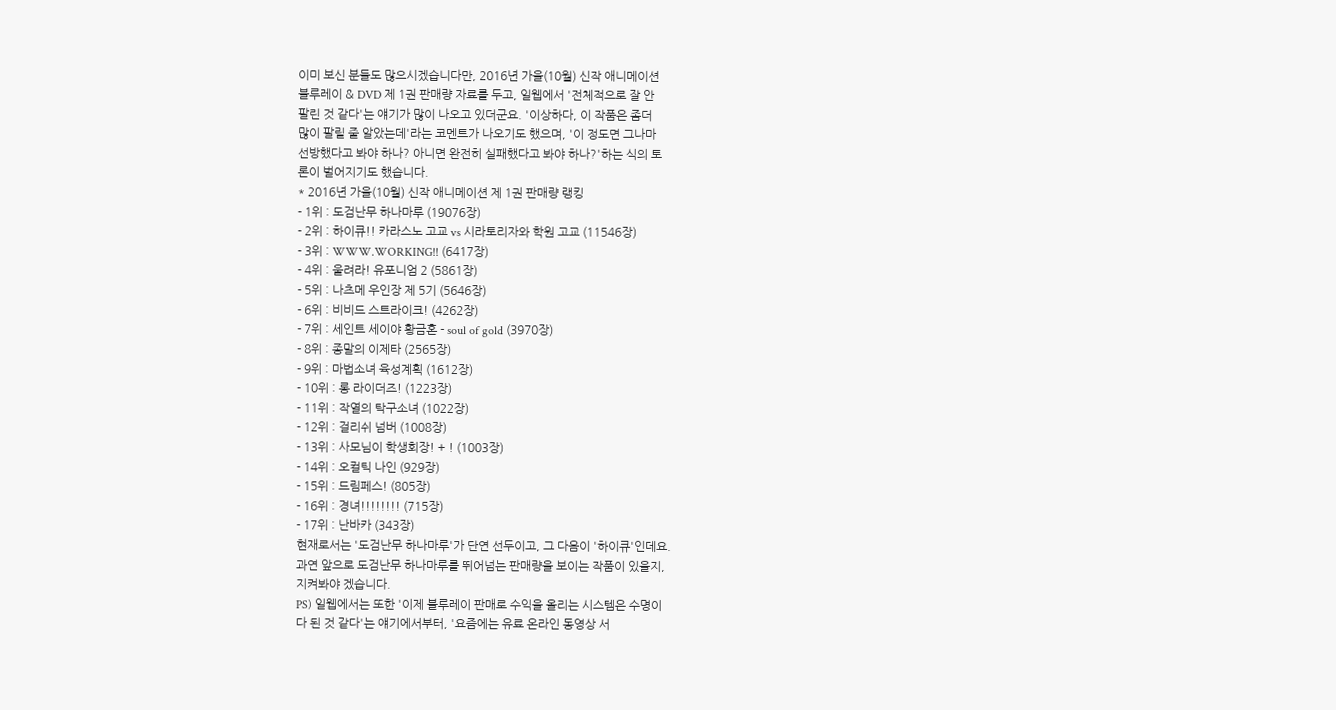이미 보신 분들도 많으시겠습니다만, 2016년 가을(10월) 신작 애니메이션
블루레이 & DVD 제 1권 판매량 자료를 두고, 일웹에서 '전체적으로 잘 안
팔린 것 같다'는 얘기가 많이 나오고 있더군요. '이상하다, 이 작품은 좀더
많이 팔릴 줄 알았는데'라는 코멘트가 나오기도 했으며, '이 정도면 그나마
선방했다고 봐야 하나? 아니면 완전히 실패했다고 봐야 하나?'하는 식의 토
론이 벌어지기도 했습니다.
* 2016년 가을(10월) 신작 애니메이션 제 1권 판매량 랭킹
- 1위 : 도검난무 하나마루 (19076장)
- 2위 : 하이큐!! 카라스노 고교 vs 시라토리자와 학원 고교 (11546장)
- 3위 : WWW.WORKING!! (6417장)
- 4위 : 울려라! 유포니엄 2 (5861장)
- 5위 : 나츠메 우인장 제 5기 (5646장)
- 6위 : 비비드 스트라이크! (4262장)
- 7위 : 세인트 세이야 황금혼 - soul of gold (3970장)
- 8위 : 종말의 이제타 (2565장)
- 9위 : 마법소녀 육성계획 (1612장)
- 10위 : 롱 라이더즈! (1223장)
- 11위 : 작열의 탁구소녀 (1022장)
- 12위 : 걸리쉬 넘버 (1008장)
- 13위 : 사모님이 학생회장! + ! (1003장)
- 14위 : 오컬틱 나인 (929장)
- 15위 : 드림페스! (805장)
- 16위 : 경녀!!!!!!!! (715장)
- 17위 : 난바카 (343장)
현재로서는 '도검난무 하나마루'가 단연 선두이고, 그 다음이 '하이큐'인데요.
과연 앞으로 도검난무 하나마루를 뛰어넘는 판매량을 보이는 작품이 있을지,
지켜봐야 겠습니다.
PS) 일웹에서는 또한 '이제 블루레이 판매로 수익을 올리는 시스템은 수명이
다 된 것 같다'는 얘기에서부터, '요즘에는 유료 온라인 동영상 서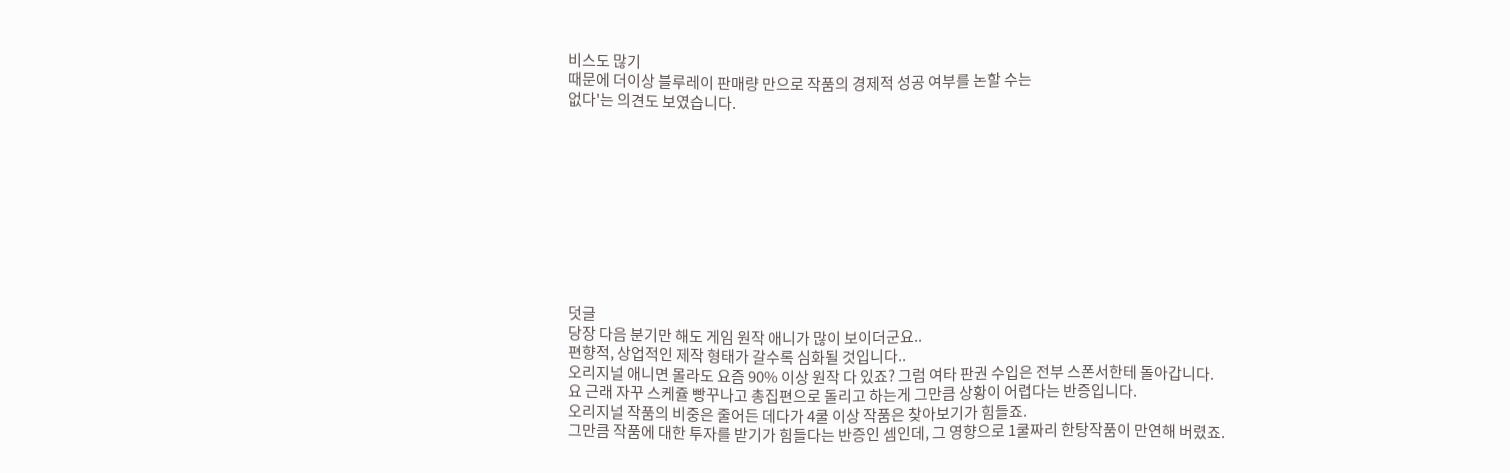비스도 많기
때문에 더이상 블루레이 판매량 만으로 작품의 경제적 성공 여부를 논할 수는
없다'는 의견도 보였습니다.










덧글
당장 다음 분기만 해도 게임 원작 애니가 많이 보이더군요..
편향적, 상업적인 제작 형태가 갈수록 심화될 것입니다..
오리지널 애니면 몰라도 요즘 90% 이상 원작 다 있죠? 그럼 여타 판권 수입은 전부 스폰서한테 돌아갑니다.
요 근래 자꾸 스케쥴 빵꾸나고 총집편으로 돌리고 하는게 그만큼 상황이 어렵다는 반증입니다.
오리지널 작품의 비중은 줄어든 데다가 4쿨 이상 작품은 찾아보기가 힘들죠.
그만큼 작품에 대한 투자를 받기가 힘들다는 반증인 셈인데, 그 영향으로 1쿨짜리 한탕작품이 만연해 버렸죠.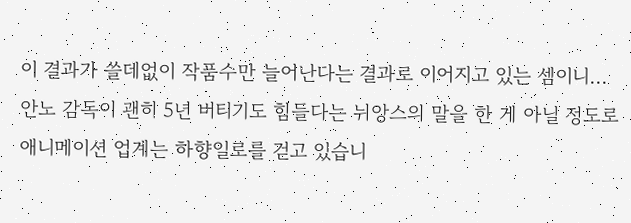이 결과가 쓸데없이 작품수만 늘어난다는 결과로 이어지고 있는 셈이니...
안노 감독이 괜히 5년 버티기도 힘들다는 뉘앙스의 말을 한 게 아닐 정도로 애니메이션 업계는 하향일로를 걷고 있습니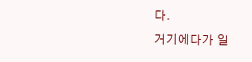다.
거기에다가 일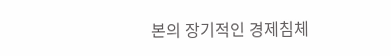본의 장기적인 경제침체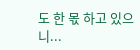도 한 몫 하고 있으니...